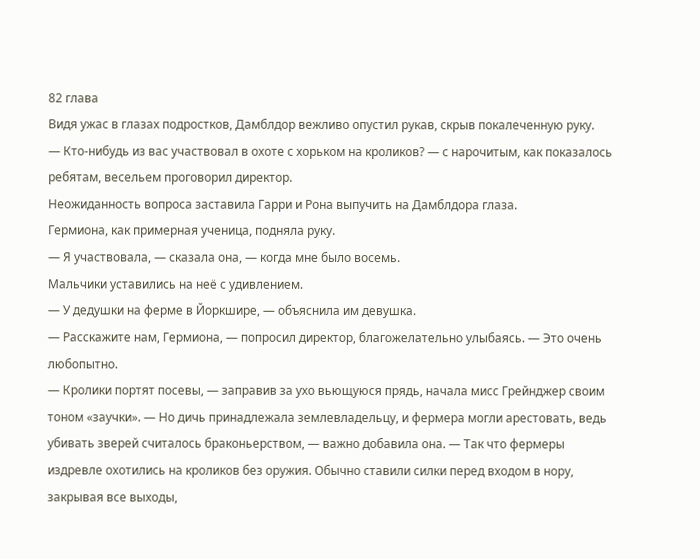82 глава
Видя ужас в глазах подростков, Дамблдор вежливо опустил рукав, скрыв покалеченную руку.
— Кто-нибудь из вас участвовал в охоте с хорьком на кроликов? — с нарочитым, как показалось ребятам, весельем проговорил директор.
Неожиданность вопроса заставила Гарри и Рона выпучить на Дамблдора глаза.
Гермиона, как примерная ученица, подняла руку.
— Я участвовала, — сказала она, — когда мне было восемь.
Мальчики уставились на неё с удивлением.
— У дедушки на ферме в Йоркшире, — объяснила им девушка.
— Расскажите нам, Гермиона, — попросил директор, благожелательно улыбаясь. — Это очень любопытно.
— Кролики портят посевы, — заправив за ухо вьющуюся прядь, начала мисс Грейнджер своим тоном «заучки». — Но дичь принадлежала землевладельцу, и фермера могли арестовать, ведь убивать зверей считалось браконьерством, — важно добавила она. — Так что фермеры издревле охотились на кроликов без оружия. Обычно ставили силки перед входом в нору, закрывая все выходы,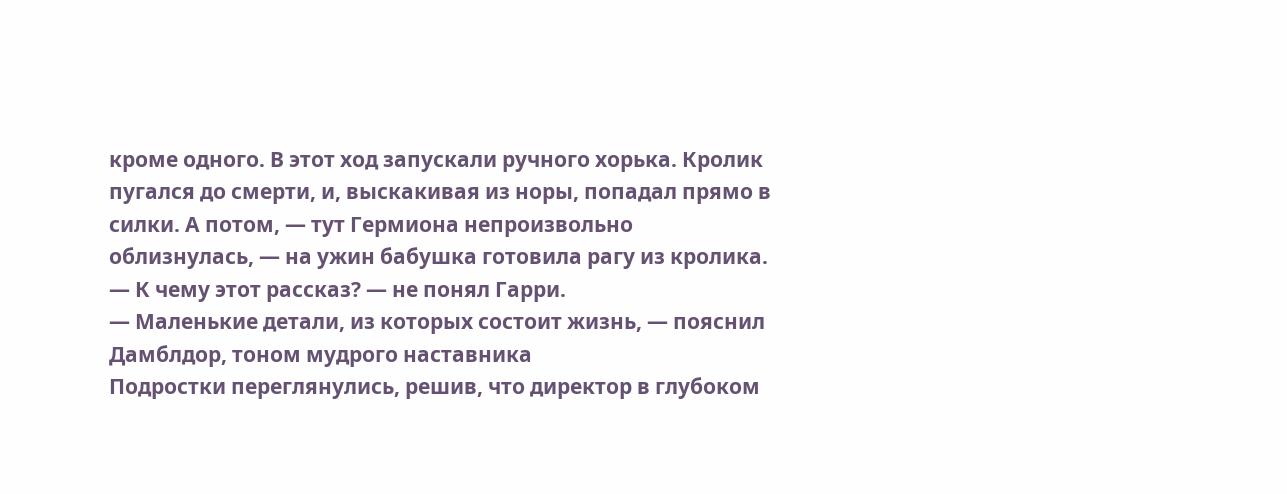кроме одного. В этот ход запускали ручного хорька. Кролик пугался до смерти, и, выскакивая из норы, попадал прямо в силки. А потом, — тут Гермиона непроизвольно облизнулась, — на ужин бабушка готовила рагу из кролика.
— К чему этот рассказ? — не понял Гарри.
— Маленькие детали, из которых состоит жизнь, — пояснил Дамблдор, тоном мудрого наставника
Подростки переглянулись, решив, что директор в глубоком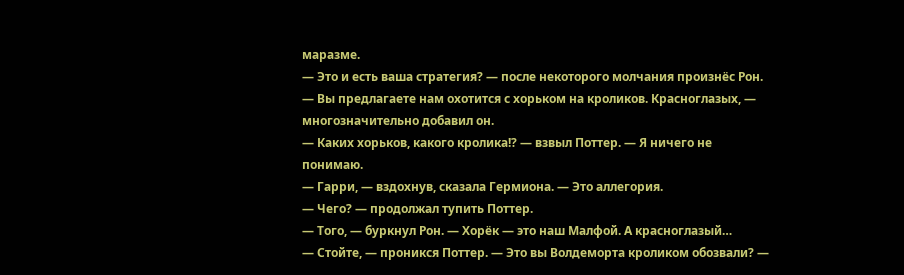маразме.
— Это и есть ваша стратегия? — после некоторого молчания произнёс Рон. — Вы предлагаете нам охотится с хорьком на кроликов. Красноглазых, — многозначительно добавил он.
— Каких хорьков, какого кролика!? — взвыл Поттер. — Я ничего не понимаю.
— Гарри, — вздохнув, сказала Гермиона. — Это аллегория.
— Чего? — продолжал тупить Поттер.
— Того, — буркнул Рон. — Хорёк — это наш Малфой. А красноглазый…
— Стойте, — проникся Поттер. — Это вы Волдеморта кроликом обозвали? —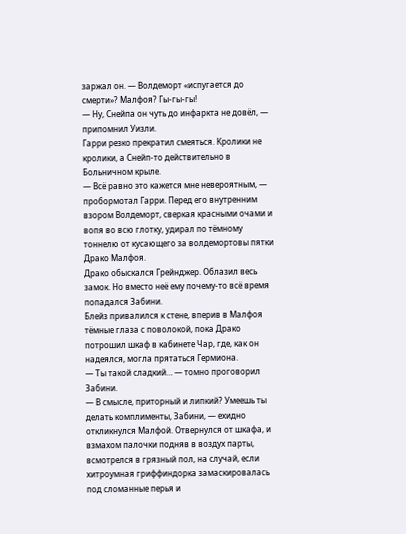заржал он. — Волдеморт «испугается до смерти»? Малфоя? Гы-гы-гы!
— Ну, Снейпа он чуть до инфаркта не довёл, — припомнил Уизли.
Гарри резко прекратил смеяться. Кролики не кролики, а Снейп-то действительно в Больничном крыле.
— Всё равно это кажется мне невероятным, — пробормотал Гарри. Перед его внутренним взором Волдеморт, сверкая красными очами и вопя во всю глотку, удирал по тёмному тоннелю от кусающего за волдемортовы пятки Драко Малфоя.
Драко обыскался Грейнджер. Облазил весь замок. Но вместо неё ему почему-то всё время попадался Забини.
Блейз привалился к стене, вперив в Малфоя тёмные глаза с поволокой, пока Драко потрошил шкаф в кабинете Чар, где, как он надеялся, могла прятаться Гермиона.
— Ты такой сладкий… — томно проговорил Забини.
— В смысле, приторный и липкий? Умеешь ты делать комплименты, Забини, — ехидно откликнулся Малфой. Отвернулся от шкафа, и взмахом палочки подняв в воздух парты, всмотрелся в грязный пол, на случай, если хитроумная гриффиндорка замаскировалась под сломанные перья и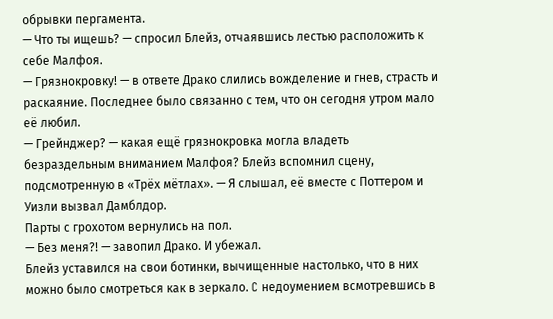обрывки пергамента.
— Что ты ищешь? — спросил Блейз, отчаявшись лестью расположить к себе Малфоя.
— Грязнокровку! — в ответе Драко слились вожделение и гнев, страсть и раскаяние. Последнее было связанно с тем, что он сегодня утром мало её любил.
— Грейнджер? — какая ещё грязнокровка могла владеть безраздельным вниманием Малфоя? Блейз вспомнил сцену, подсмотренную в «Трёх мётлах». — Я слышал, её вместе с Поттером и Уизли вызвал Дамблдор.
Парты с грохотом вернулись на пол.
— Без меня?! — завопил Драко. И убежал.
Блейз уставился на свои ботинки, вычищенные настолько, что в них можно было смотреться как в зеркало. C недоумением всмотревшись в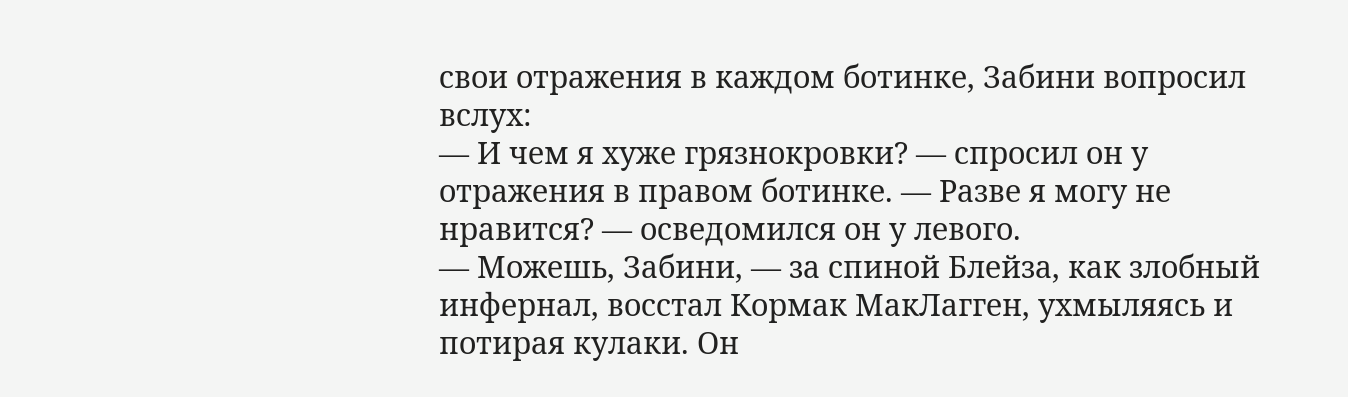свои отражения в каждом ботинке, Забини вопросил вслух:
— И чем я хуже грязнокровки? — спросил он у отражения в правом ботинке. — Разве я могу не нравится? — осведомился он у левого.
— Можешь, Забини, — за спиной Блейза, как злобный инфернал, восстал Кормак МакЛагген, ухмыляясь и потирая кулаки. Он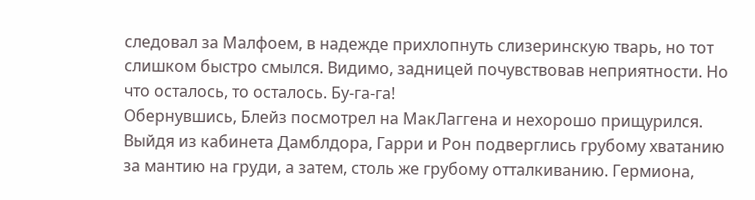следовал за Малфоем, в надежде прихлопнуть слизеринскую тварь, но тот слишком быстро смылся. Видимо, задницей почувствовав неприятности. Но что осталось, то осталось. Бу-га-га!
Обернувшись, Блейз посмотрел на МакЛаггена и нехорошо прищурился.
Выйдя из кабинета Дамблдора, Гарри и Рон подверглись грубому хватанию за мантию на груди, а затем, столь же грубому отталкиванию. Гермиона,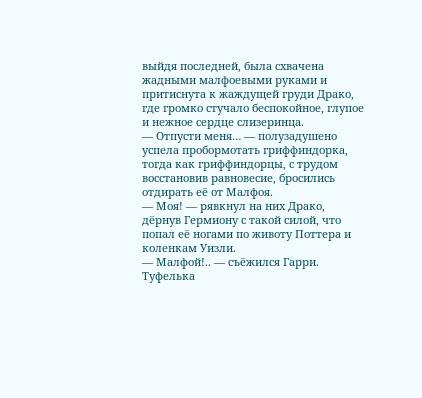выйдя последней, была схвачена жадными малфоевыми руками и притиснута к жаждущей груди Драко, где громко стучало беспокойное, глупое и нежное сердце слизеринца.
— Отпусти меня… — полузадушено успела пробормотать гриффиндорка, тогда как гриффиндорцы, с трудом восстановив равновесие, бросились отдирать её от Малфоя.
— Моя! — рявкнул на них Драко, дёрнув Гермиону с такой силой, что попал её ногами по животу Поттера и коленкам Уизли.
— Малфой!.. — съёжился Гарри. Туфелька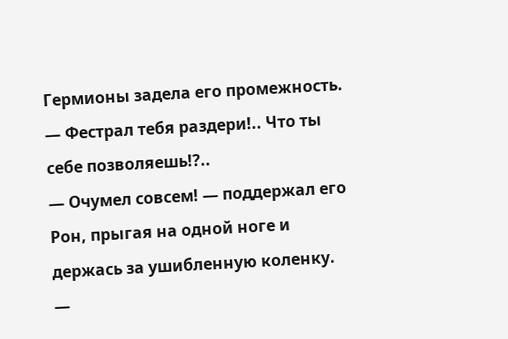Гермионы задела его промежность. — Фестрал тебя раздери!.. Что ты себе позволяешь!?..
— Очумел совсем! — поддержал его Рон, прыгая на одной ноге и держась за ушибленную коленку.
—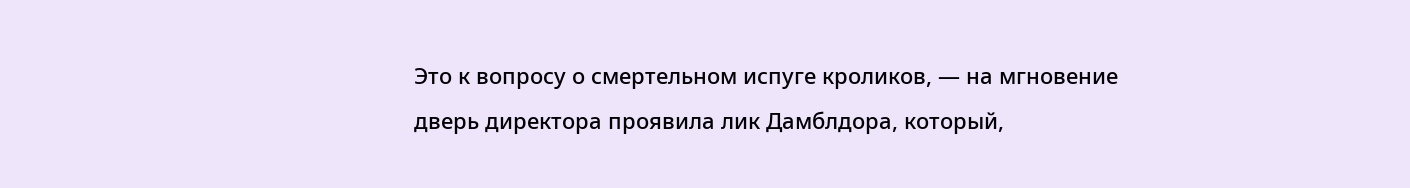Это к вопросу о смертельном испуге кроликов, — на мгновение дверь директора проявила лик Дамблдора, который,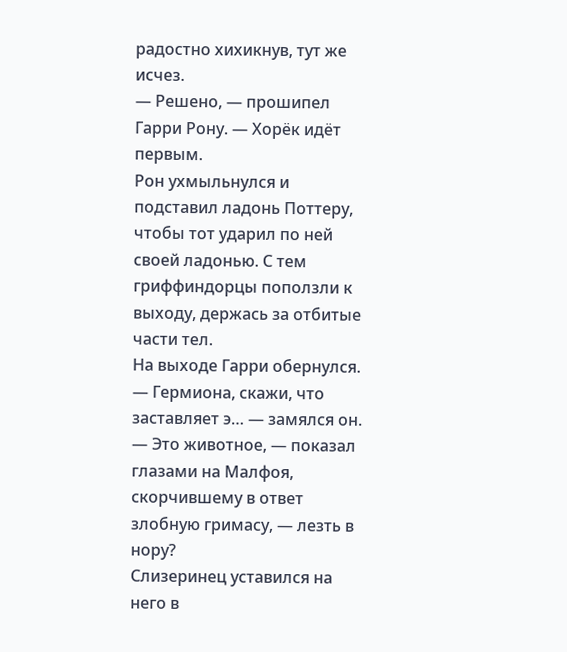радостно хихикнув, тут же исчез.
— Решено, — прошипел Гарри Рону. — Хорёк идёт первым.
Рон ухмыльнулся и подставил ладонь Поттеру, чтобы тот ударил по ней своей ладонью. С тем гриффиндорцы поползли к выходу, держась за отбитые части тел.
На выходе Гарри обернулся.
— Гермиона, скажи, что заставляет э… — замялся он. — Это животное, — показал глазами на Малфоя, скорчившему в ответ злобную гримасу, — лезть в нору?
Слизеринец уставился на него в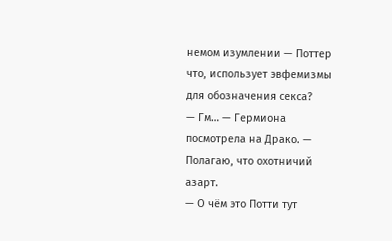немом изумлении — Поттер что, использует эвфемизмы для обозначения секса?
— Гм… — Гермиона посмотрела на Драко. — Полагаю, что охотничий азарт.
— О чём это Потти тут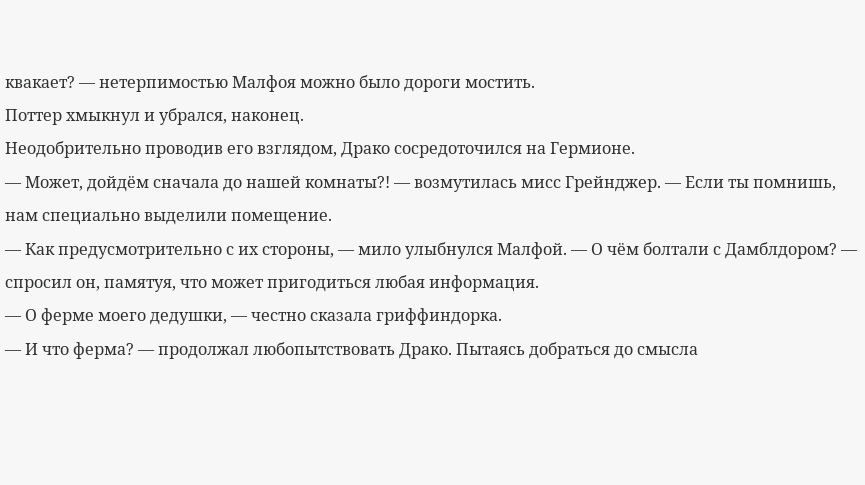квакает? — нетерпимостью Малфоя можно было дороги мостить.
Поттер хмыкнул и убрался, наконец.
Неодобрительно проводив его взглядом, Драко сосредоточился на Гермионе.
— Может, дойдём сначала до нашей комнаты?! — возмутилась мисс Грейнджер. — Если ты помнишь, нам специально выделили помещение.
— Как предусмотрительно с их стороны, — мило улыбнулся Малфой. — О чём болтали с Дамблдором? — спросил он, памятуя, что может пригодиться любая информация.
— О ферме моего дедушки, — честно сказала гриффиндорка.
— И что ферма? — продолжал любопытствовать Драко. Пытаясь добраться до смысла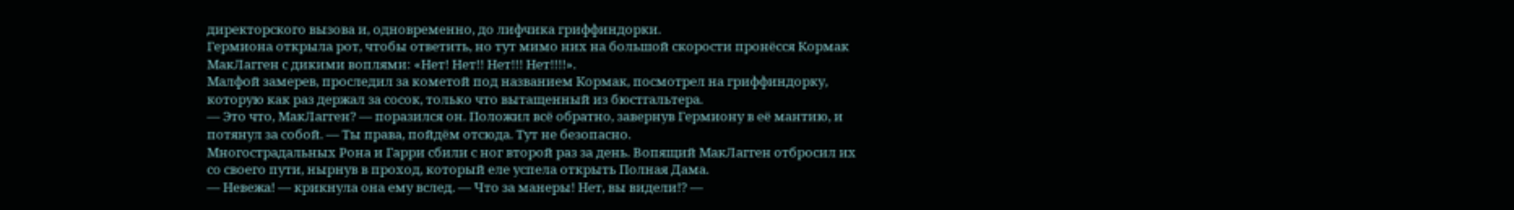директорского вызова и, одновременно, до лифчика гриффиндорки.
Гермиона открыла рот, чтобы ответить, но тут мимо них на большой скорости пронёсся Кормак МакЛагген с дикими воплями: «Нет! Нет!! Нет!!! Нет!!!!».
Малфой замерев, проследил за кометой под названием Кормак, посмотрел на гриффиндорку, которую как раз держал за сосок, только что вытащенный из бюстгальтера.
— Это что, МакЛагген? — поразился он. Положил всё обратно, завернув Гермиону в её мантию, и потянул за собой. — Ты права, пойдём отсюда. Тут не безопасно.
Многострадальных Рона и Гарри сбили с ног второй раз за день. Вопящий МакЛагген отбросил их со своего пути, нырнув в проход, который еле успела открыть Полная Дама.
— Невежа! — крикнула она ему вслед. — Что за манеры! Нет, вы видели!? —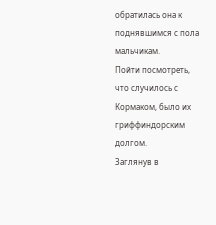обратилась она к поднявшимся с пола мальчикам.
Пойти посмотреть, что случилось с Кормаком, было их гриффиндорским долгом.
Заглянув в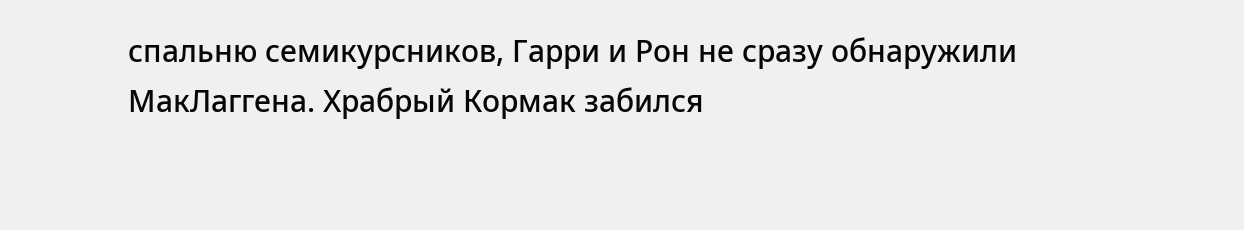спальню семикурсников, Гарри и Рон не сразу обнаружили МакЛаггена. Храбрый Кормак забился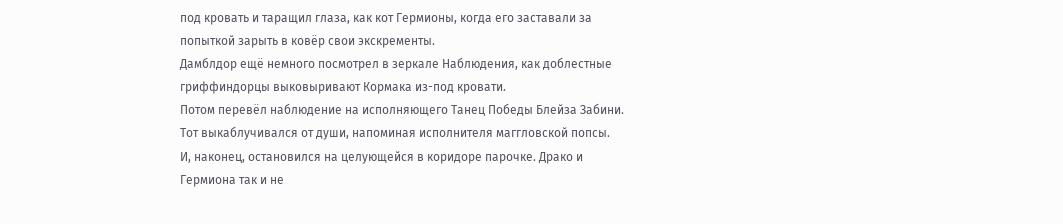под кровать и таращил глаза, как кот Гермионы, когда его заставали за попыткой зарыть в ковёр свои экскременты.
Дамблдор ещё немного посмотрел в зеркале Наблюдения, как доблестные гриффиндорцы выковыривают Кормака из-под кровати.
Потом перевёл наблюдение на исполняющего Танец Победы Блейза Забини. Тот выкаблучивался от души, напоминая исполнителя маггловской попсы.
И, наконец, остановился на целующейся в коридоре парочке. Драко и Гермиона так и не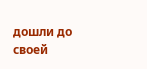дошли до своей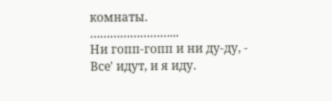комнаты.
……………………...
Ни гопп-гопп и ни ду-ду, -
Все' идут, и я иду.